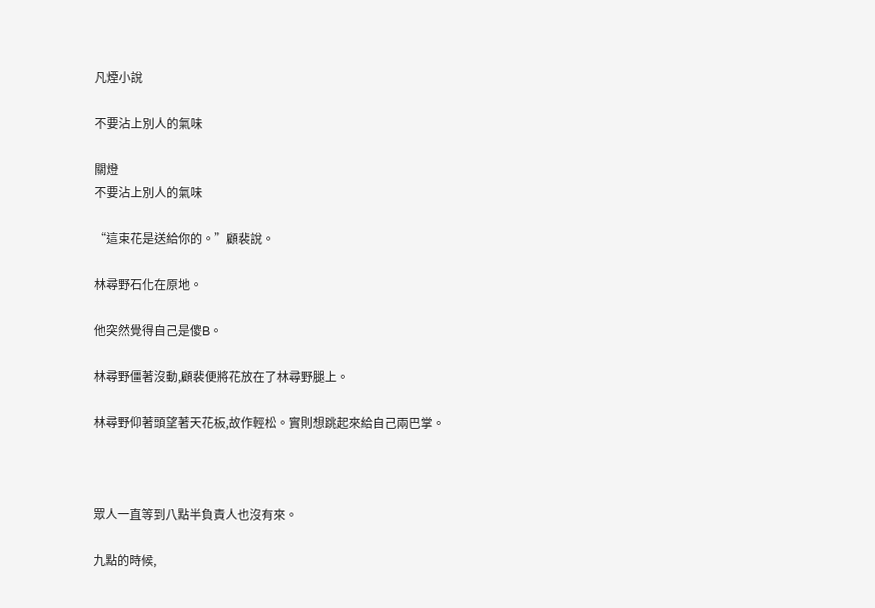凡煙小說

不要沾上別人的氣味

關燈
不要沾上別人的氣味

“這束花是送給你的。”顧裴說。

林尋野石化在原地。

他突然覺得自己是傻B。

林尋野僵著沒動,顧裴便將花放在了林尋野腿上。

林尋野仰著頭望著天花板,故作輕松。實則想跳起來給自己兩巴掌。



眾人一直等到八點半負責人也沒有來。

九點的時候,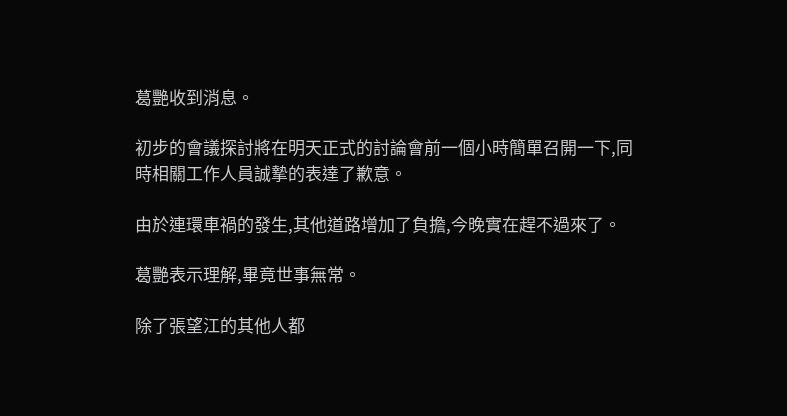葛艷收到消息。

初步的會議探討將在明天正式的討論會前一個小時簡單召開一下,同時相關工作人員誠摯的表達了歉意。

由於連環車禍的發生,其他道路增加了負擔,今晚實在趕不過來了。

葛艷表示理解,畢竟世事無常。

除了張望江的其他人都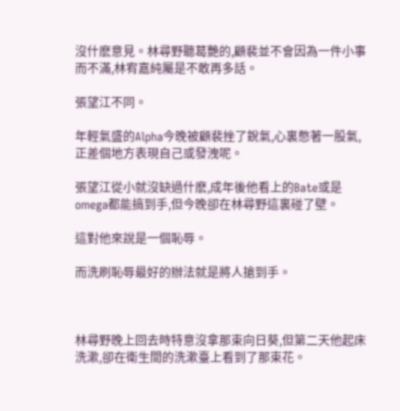沒什麽意見。林尋野聽葛艷的,顧裴並不會因為一件小事而不滿,林宥嘉純屬是不敢再多話。

張望江不同。

年輕氣盛的Alpha今晚被顧裴挫了銳氣,心裏憋著一股氣,正差個地方表現自己或發洩呢。

張望江從小就沒缺過什麽,成年後他看上的Bate或是omega都能搞到手,但今晚卻在林尋野這裏碰了壁。

這對他來說是一個恥辱。

而洗刷恥辱最好的辦法就是將人搶到手。



林尋野晚上回去時特意沒拿那束向日葵,但第二天他起床洗漱,卻在衛生間的洗漱臺上看到了那束花。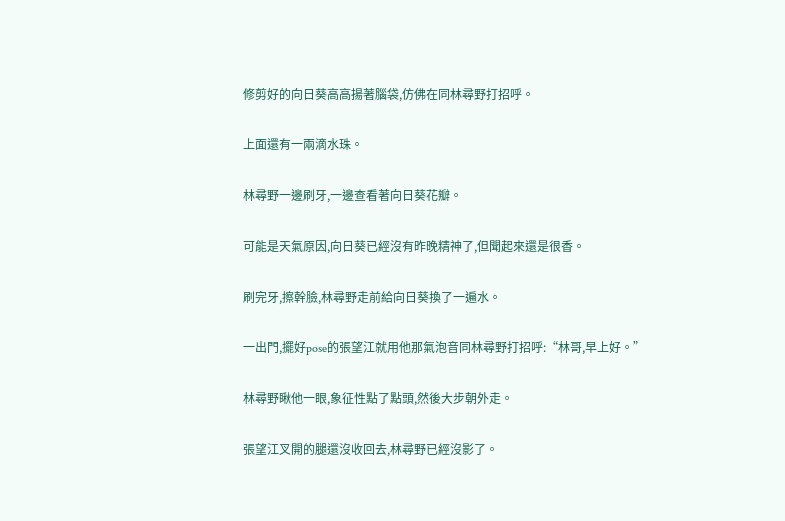修剪好的向日葵高高揚著腦袋,仿佛在同林尋野打招呼。

上面還有一兩滴水珠。

林尋野一邊刷牙,一邊查看著向日葵花瓣。

可能是天氣原因,向日葵已經沒有昨晚精神了,但聞起來還是很香。

刷完牙,擦幹臉,林尋野走前給向日葵換了一遍水。

一出門,擺好pose的張望江就用他那氣泡音同林尋野打招呼:“林哥,早上好。”

林尋野瞅他一眼,象征性點了點頭,然後大步朝外走。

張望江叉開的腿還沒收回去,林尋野已經沒影了。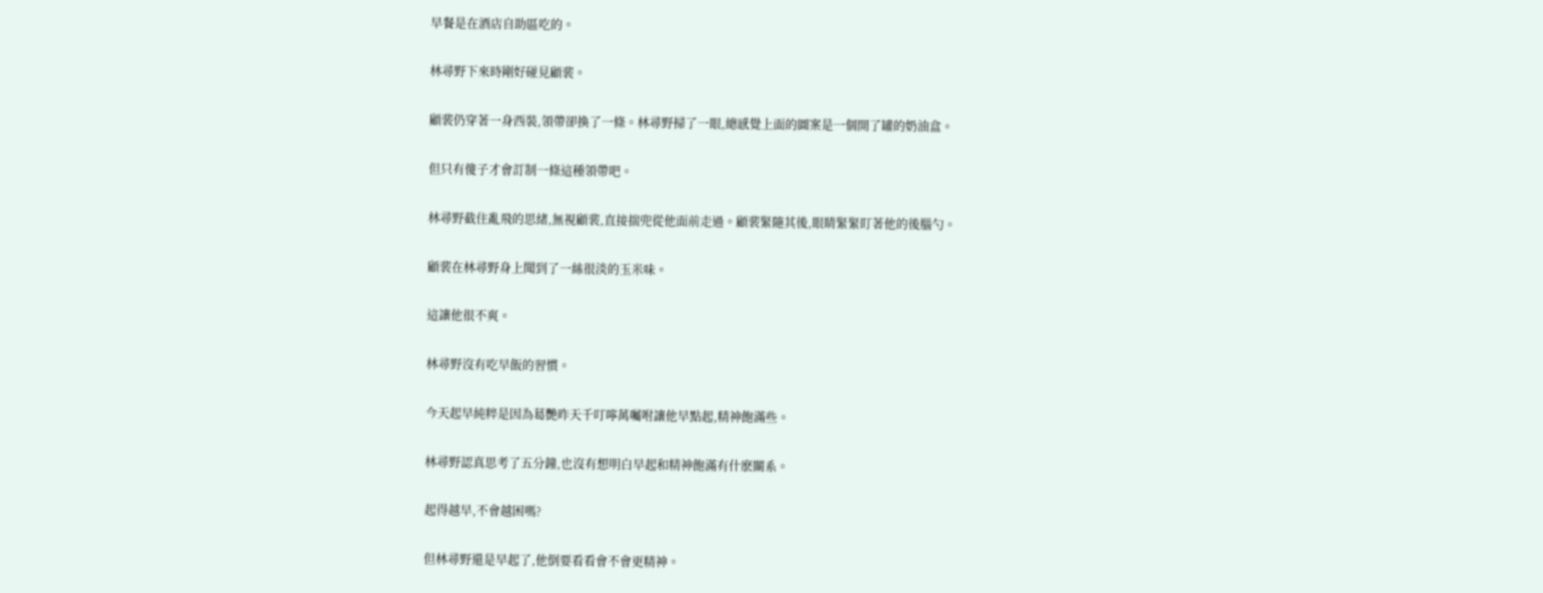早餐是在酒店自助區吃的。

林尋野下來時剛好碰見顧裴。

顧裴仍穿著一身西裝,領帶卻換了一條。林尋野掃了一眼,總感覺上面的圖案是一個開了罐的奶油盒。

但只有傻子才會訂制一條這種領帶吧。

林尋野截住亂飛的思緒,無視顧裴,直接揣兜從他面前走過。顧裴緊隨其後,眼睛緊緊盯著他的後腦勺。

顧裴在林尋野身上聞到了一絲很淡的玉米味。

這讓他很不爽。

林尋野沒有吃早飯的習慣。

今天起早純粹是因為葛艷昨天千叮嚀萬囑咐讓他早點起,精神飽滿些。

林尋野認真思考了五分鐘,也沒有想明白早起和精神飽滿有什麽關系。

起得越早,不會越困嗎?

但林尋野還是早起了,他倒要看看會不會更精神。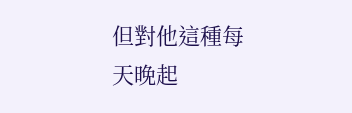但對他這種每天晚起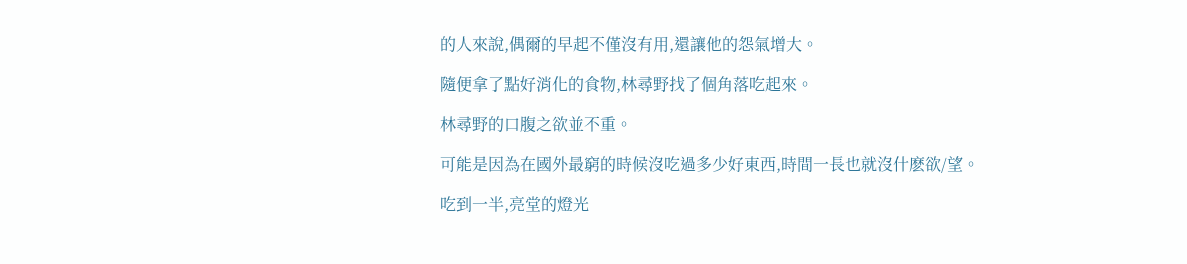的人來說,偶爾的早起不僅沒有用,還讓他的怨氣增大。

隨便拿了點好消化的食物,林尋野找了個角落吃起來。

林尋野的口腹之欲並不重。

可能是因為在國外最窮的時候沒吃過多少好東西,時間一長也就沒什麽欲/望。

吃到一半,亮堂的燈光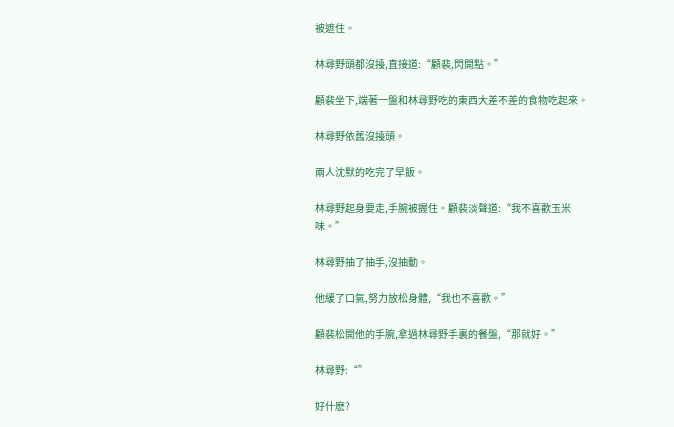被遮住。

林尋野頭都沒擡,直接道:“顧裴,閃開點。”

顧裴坐下,端著一盤和林尋野吃的東西大差不差的食物吃起來。

林尋野依舊沒擡頭。

兩人沈默的吃完了早飯。

林尋野起身要走,手腕被握住。顧裴淡聲道:“我不喜歡玉米味。”

林尋野抽了抽手,沒抽動。

他緩了口氣,努力放松身體,“我也不喜歡。”

顧裴松開他的手腕,拿過林尋野手裏的餐盤,“那就好。”

林尋野:“”

好什麽?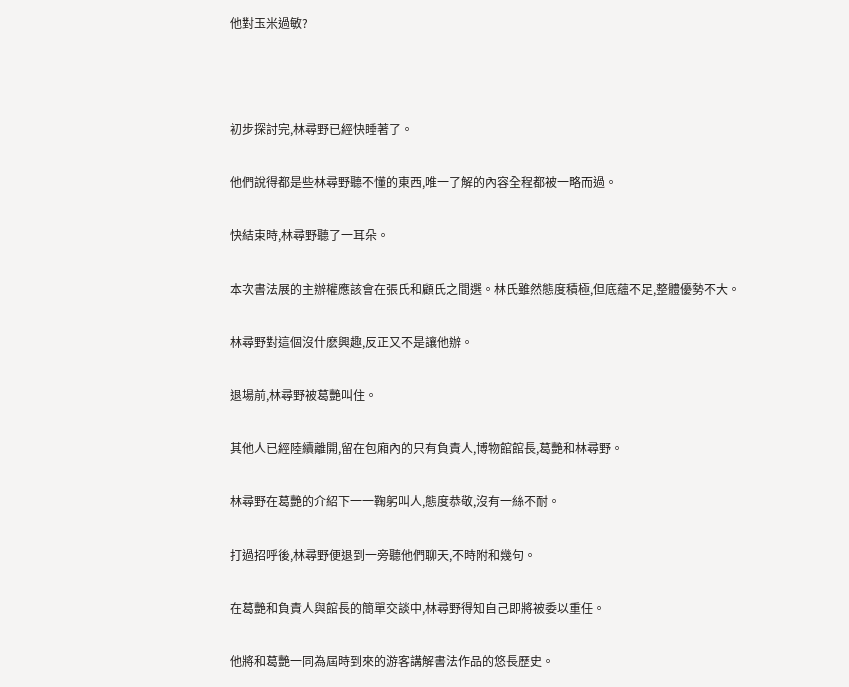他對玉米過敏?



初步探討完,林尋野已經快睡著了。

他們說得都是些林尋野聽不懂的東西,唯一了解的內容全程都被一略而過。

快結束時,林尋野聽了一耳朵。

本次書法展的主辦權應該會在張氏和顧氏之間選。林氏雖然態度積極,但底蘊不足,整體優勢不大。

林尋野對這個沒什麽興趣,反正又不是讓他辦。

退場前,林尋野被葛艷叫住。

其他人已經陸續離開,留在包廂內的只有負責人,博物館館長,葛艷和林尋野。

林尋野在葛艷的介紹下一一鞠躬叫人,態度恭敬,沒有一絲不耐。

打過招呼後,林尋野便退到一旁聽他們聊天,不時附和幾句。

在葛艷和負責人與館長的簡單交談中,林尋野得知自己即將被委以重任。

他將和葛艷一同為屆時到來的游客講解書法作品的悠長歷史。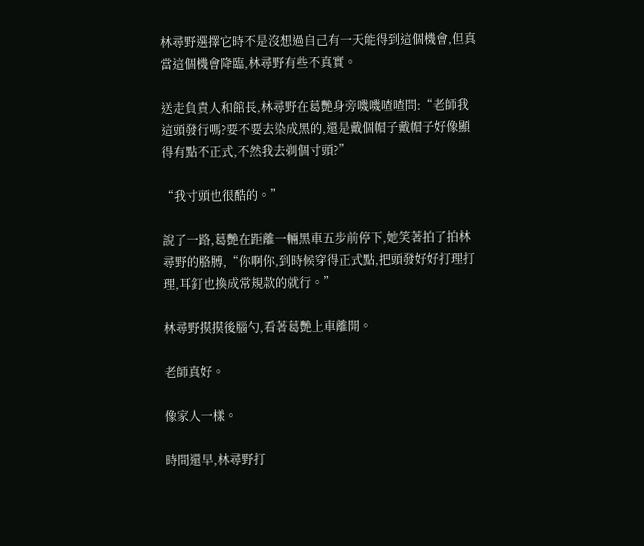林尋野選擇它時不是沒想過自己有一天能得到這個機會,但真當這個機會降臨,林尋野有些不真實。

送走負責人和館長,林尋野在葛艷身旁嘰嘰喳喳問:“老師我這頭發行嗎?要不要去染成黑的,還是戴個帽子戴帽子好像顯得有點不正式,不然我去剃個寸頭?”

“我寸頭也很酷的。”

說了一路,葛艷在距離一輛黑車五步前停下,她笑著拍了拍林尋野的胳膊,“你啊你,到時候穿得正式點,把頭發好好打理打理,耳釘也換成常規款的就行。”

林尋野摸摸後腦勺,看著葛艷上車離開。

老師真好。

像家人一樣。

時間還早,林尋野打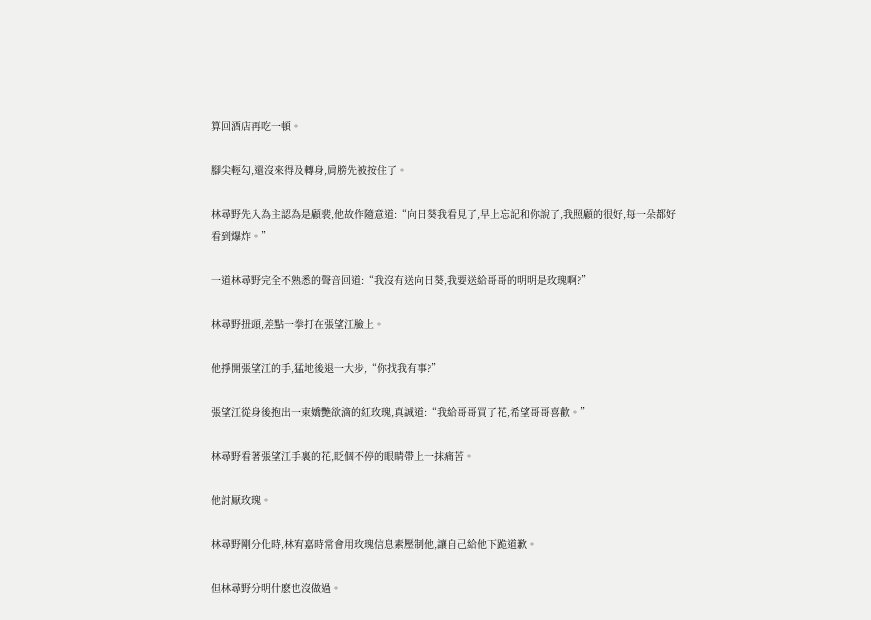算回酒店再吃一頓。

腳尖輕勾,還沒來得及轉身,肩膀先被按住了。

林尋野先入為主認為是顧裴,他故作隨意道:“向日葵我看見了,早上忘記和你說了,我照顧的很好,每一朵都好看到爆炸。”

一道林尋野完全不熟悉的聲音回道:“我沒有送向日葵,我要送給哥哥的明明是玫瑰啊?”

林尋野扭頭,差點一拳打在張望江臉上。

他掙開張望江的手,猛地後退一大步,“你找我有事?”

張望江從身後抱出一束嬌艷欲滴的紅玫瑰,真誠道:“我給哥哥買了花,希望哥哥喜歡。”

林尋野看著張望江手裏的花,眨個不停的眼睛帶上一抹痛苦。

他討厭玫瑰。

林尋野剛分化時,林宥嘉時常會用玫瑰信息素壓制他,讓自己給他下跪道歉。

但林尋野分明什麽也沒做過。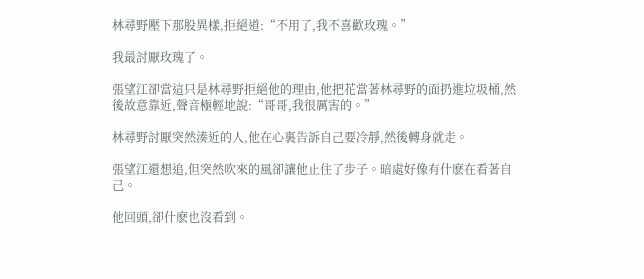林尋野壓下那股異樣,拒絕道:“不用了,我不喜歡玫瑰。”

我最討厭玫瑰了。

張望江卻當這只是林尋野拒絕他的理由,他把花當著林尋野的面扔進垃圾桶,然後故意靠近,聲音極輕地說:“哥哥,我很厲害的。”

林尋野討厭突然湊近的人,他在心裏告訴自己要冷靜,然後轉身就走。

張望江還想追,但突然吹來的風卻讓他止住了步子。暗處好像有什麽在看著自己。

他回頭,卻什麽也沒看到。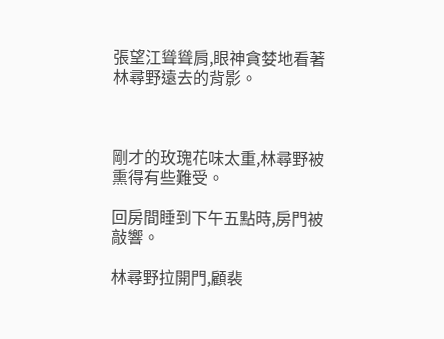張望江聳聳肩,眼神貪婪地看著林尋野遠去的背影。



剛才的玫瑰花味太重,林尋野被熏得有些難受。

回房間睡到下午五點時,房門被敲響。

林尋野拉開門,顧裴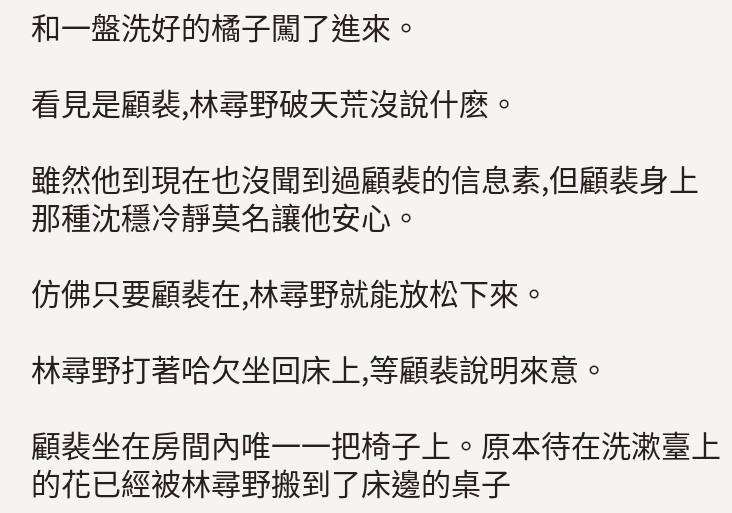和一盤洗好的橘子闖了進來。

看見是顧裴,林尋野破天荒沒說什麽。

雖然他到現在也沒聞到過顧裴的信息素,但顧裴身上那種沈穩冷靜莫名讓他安心。

仿佛只要顧裴在,林尋野就能放松下來。

林尋野打著哈欠坐回床上,等顧裴說明來意。

顧裴坐在房間內唯一一把椅子上。原本待在洗漱臺上的花已經被林尋野搬到了床邊的桌子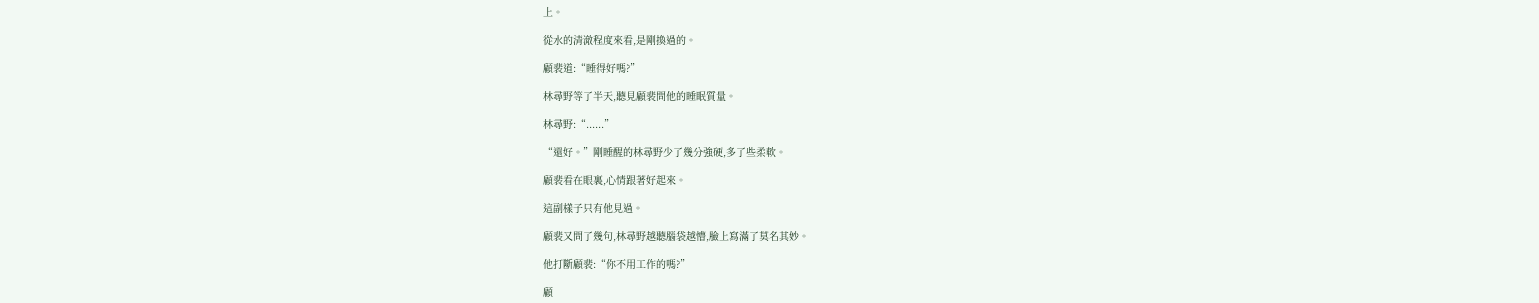上。

從水的清澈程度來看,是剛換過的。

顧裴道:“睡得好嗎?”

林尋野等了半天,聽見顧裴問他的睡眠質量。

林尋野:“......”

“還好。”剛睡醒的林尋野少了幾分強硬,多了些柔軟。

顧裴看在眼裏,心情跟著好起來。

這副樣子只有他見過。

顧裴又問了幾句,林尋野越聽腦袋越懵,臉上寫滿了莫名其妙。

他打斷顧裴:“你不用工作的嗎?”

顧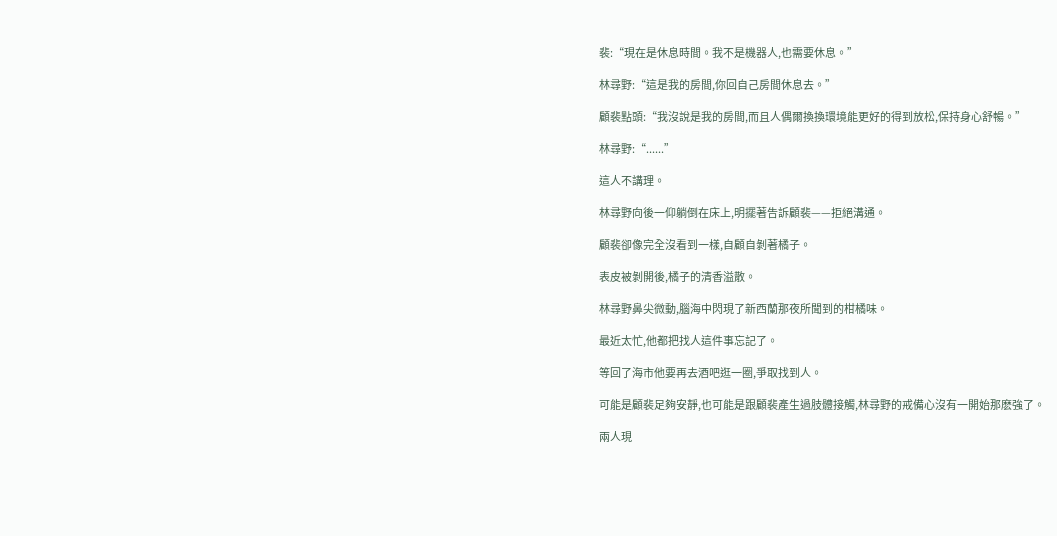裴:“現在是休息時間。我不是機器人,也需要休息。”

林尋野:“這是我的房間,你回自己房間休息去。”

顧裴點頭:“我沒說是我的房間,而且人偶爾換換環境能更好的得到放松,保持身心舒暢。”

林尋野:“......”

這人不講理。

林尋野向後一仰躺倒在床上,明擺著告訴顧裴——拒絕溝通。

顧裴卻像完全沒看到一樣,自顧自剝著橘子。

表皮被剝開後,橘子的清香溢散。

林尋野鼻尖微動,腦海中閃現了新西蘭那夜所聞到的柑橘味。

最近太忙,他都把找人這件事忘記了。

等回了海市他要再去酒吧逛一圈,爭取找到人。

可能是顧裴足夠安靜,也可能是跟顧裴產生過肢體接觸,林尋野的戒備心沒有一開始那麽強了。

兩人現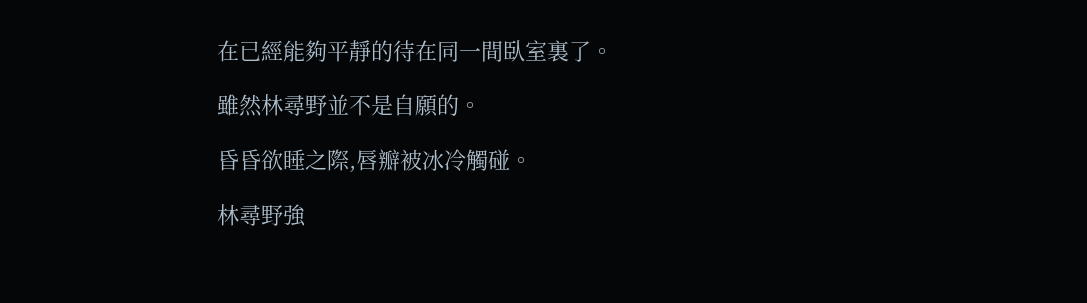在已經能夠平靜的待在同一間臥室裏了。

雖然林尋野並不是自願的。

昏昏欲睡之際,唇瓣被冰冷觸碰。

林尋野強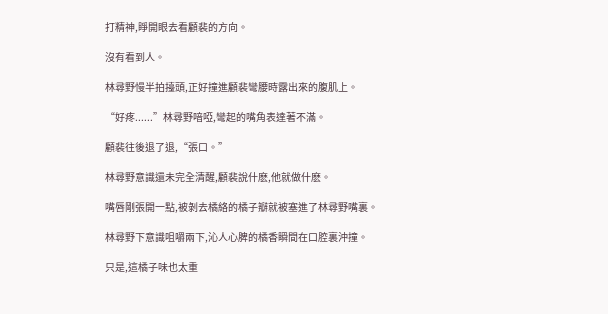打精神,睜開眼去看顧裴的方向。

沒有看到人。

林尋野慢半拍擡頭,正好撞進顧裴彎腰時露出來的腹肌上。

“好疼......”林尋野喑啞,彎起的嘴角表達著不滿。

顧裴往後退了退,“張口。”

林尋野意識還未完全清醒,顧裴說什麽,他就做什麽。

嘴唇剛張開一點,被剝去橘絡的橘子瓣就被塞進了林尋野嘴裏。

林尋野下意識咀嚼兩下,沁人心脾的橘香瞬間在口腔裏沖撞。

只是,這橘子味也太重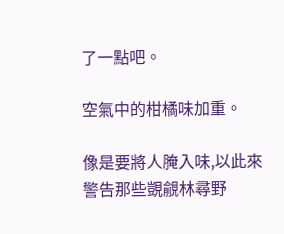了一點吧。

空氣中的柑橘味加重。

像是要將人腌入味,以此來警告那些覬覦林尋野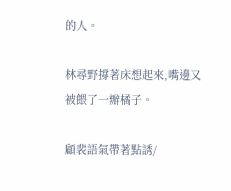的人。

林尋野撐著床想起來,嘴邊又被餵了一瓣橘子。

顧裴語氣帶著點誘/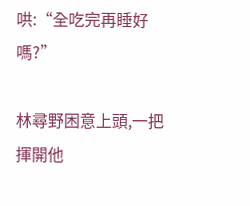哄:“全吃完再睡好嗎?”

林尋野困意上頭,一把揮開他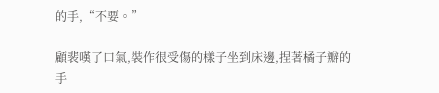的手,“不要。”

顧裴嘆了口氣,裝作很受傷的樣子坐到床邊,捏著橘子瓣的手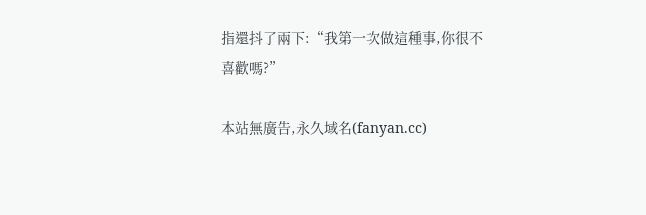指還抖了兩下:“我第一次做這種事,你很不喜歡嗎?”

本站無廣告,永久域名(fanyan.cc)